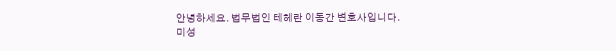안녕하세요. 법무법인 테헤란 이동간 변호사입니다.
미성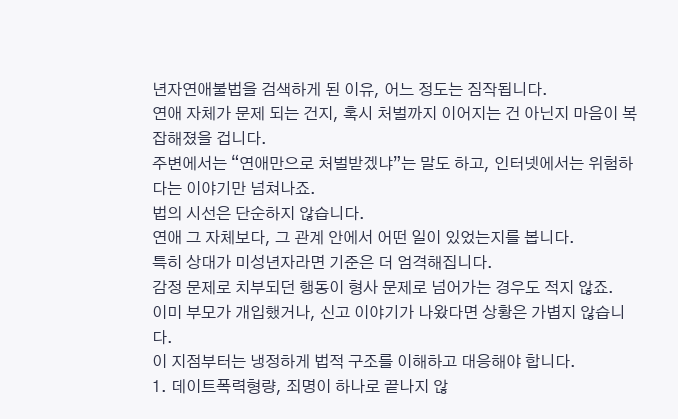년자연애불법을 검색하게 된 이유, 어느 정도는 짐작됩니다.
연애 자체가 문제 되는 건지, 혹시 처벌까지 이어지는 건 아닌지 마음이 복잡해졌을 겁니다.
주변에서는 “연애만으로 처벌받겠냐”는 말도 하고, 인터넷에서는 위험하다는 이야기만 넘쳐나죠.
법의 시선은 단순하지 않습니다.
연애 그 자체보다, 그 관계 안에서 어떤 일이 있었는지를 봅니다.
특히 상대가 미성년자라면 기준은 더 엄격해집니다.
감정 문제로 치부되던 행동이 형사 문제로 넘어가는 경우도 적지 않죠.
이미 부모가 개입했거나, 신고 이야기가 나왔다면 상황은 가볍지 않습니다.
이 지점부터는 냉정하게 법적 구조를 이해하고 대응해야 합니다.
1. 데이트폭력형량, 죄명이 하나로 끝나지 않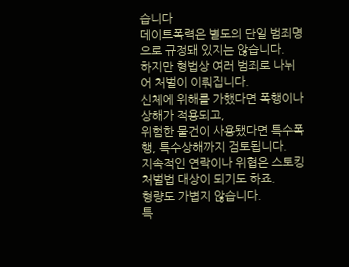습니다
데이트폭력은 별도의 단일 범죄명으로 규정돼 있지는 않습니다.
하지만 형법상 여러 범죄로 나뉘어 처벌이 이뤄집니다.
신체에 위해를 가했다면 폭행이나 상해가 적용되고,
위험한 물건이 사용됐다면 특수폭행, 특수상해까지 검토됩니다.
지속적인 연락이나 위협은 스토킹처벌법 대상이 되기도 하죠.
형량도 가볍지 않습니다.
특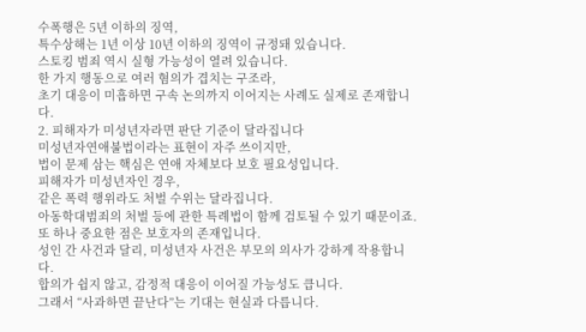수폭행은 5년 이하의 징역,
특수상해는 1년 이상 10년 이하의 징역이 규정돼 있습니다.
스토킹 범죄 역시 실형 가능성이 열려 있습니다.
한 가지 행동으로 여러 혐의가 겹치는 구조라,
초기 대응이 미흡하면 구속 논의까지 이어지는 사례도 실제로 존재합니다.
2. 피해자가 미성년자라면 판단 기준이 달라집니다
미성년자연애불법이라는 표현이 자주 쓰이지만,
법이 문제 삼는 핵심은 연애 자체보다 보호 필요성입니다.
피해자가 미성년자인 경우,
같은 폭력 행위라도 처벌 수위는 달라집니다.
아동학대범죄의 처벌 등에 관한 특례법이 함께 검토될 수 있기 때문이죠.
또 하나 중요한 점은 보호자의 존재입니다.
성인 간 사건과 달리, 미성년자 사건은 부모의 의사가 강하게 작용합니다.
합의가 쉽지 않고, 감정적 대응이 이어질 가능성도 큽니다.
그래서 “사과하면 끝난다”는 기대는 현실과 다릅니다.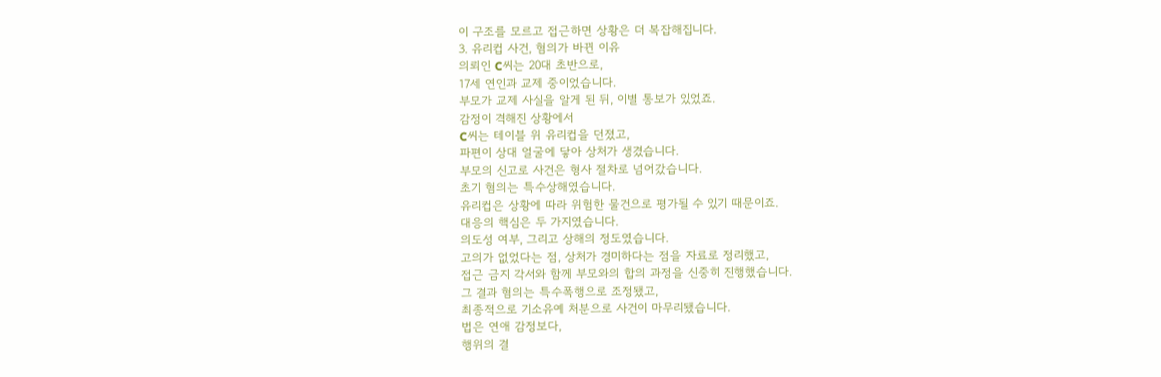이 구조를 모르고 접근하면 상황은 더 복잡해집니다.
3. 유리컵 사건, 혐의가 바뀐 이유
의뢰인 C씨는 20대 초반으로,
17세 연인과 교제 중이었습니다.
부모가 교제 사실을 알게 된 뒤, 이별 통보가 있었죠.
감정이 격해진 상황에서
C씨는 테이블 위 유리컵을 던졌고,
파편이 상대 얼굴에 닿아 상처가 생겼습니다.
부모의 신고로 사건은 형사 절차로 넘어갔습니다.
초기 혐의는 특수상해였습니다.
유리컵은 상황에 따라 위험한 물건으로 평가될 수 있기 때문이죠.
대응의 핵심은 두 가지였습니다.
의도성 여부, 그리고 상해의 정도였습니다.
고의가 없었다는 점, 상처가 경미하다는 점을 자료로 정리했고,
접근 금지 각서와 함께 부모와의 합의 과정을 신중히 진행했습니다.
그 결과 혐의는 특수폭행으로 조정됐고,
최종적으로 기소유예 처분으로 사건이 마무리됐습니다.
법은 연애 감정보다,
행위의 결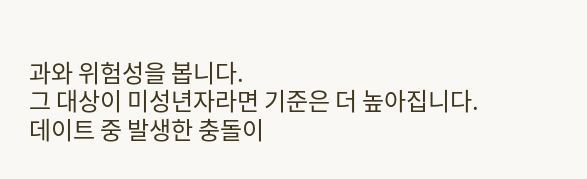과와 위험성을 봅니다.
그 대상이 미성년자라면 기준은 더 높아집니다.
데이트 중 발생한 충돌이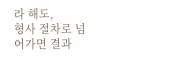라 해도,
형사 절차로 넘어가면 결과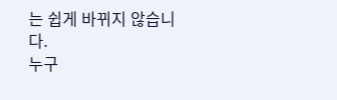는 쉽게 바뀌지 않습니다.
누구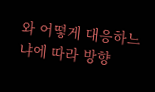와 어떻게 대응하느냐에 따라 방향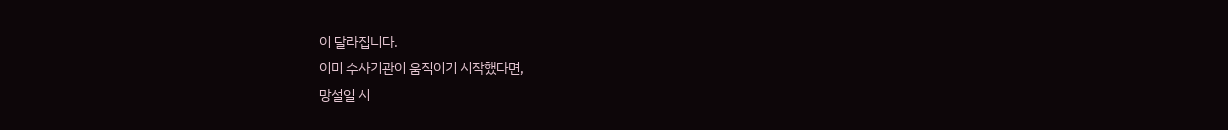이 달라집니다.
이미 수사기관이 움직이기 시작했다면,
망설일 시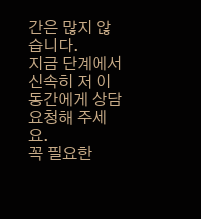간은 많지 않습니다.
지금 단계에서 신속히 저 이동간에게 상담 요청해 주세요.
꼭 필요한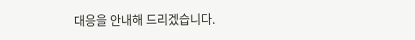대응을 안내해 드리겠습니다.